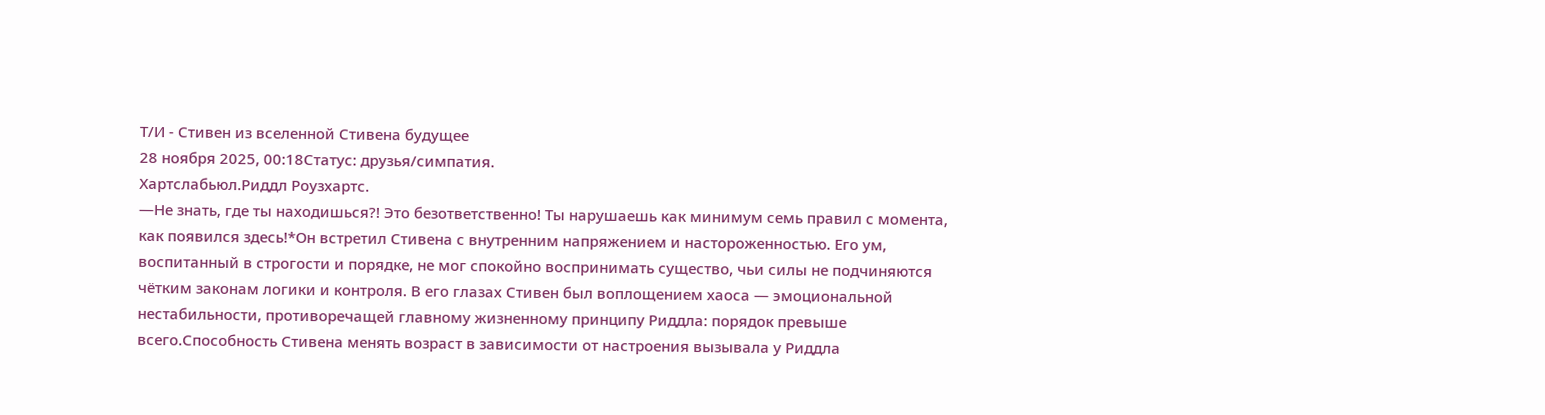Т/И - Стивен из вселенной Стивена будущее
28 ноября 2025, 00:18Статус: друзья/симпатия.
Хартслабьюл.Риддл Роузхартс.
—Не знать, где ты находишься?! Это безответственно! Ты нарушаешь как минимум семь правил с момента, как появился здесь!*Он встретил Стивена с внутренним напряжением и настороженностью. Его ум, воспитанный в строгости и порядке, не мог спокойно воспринимать существо, чьи силы не подчиняются чётким законам логики и контроля. В его глазах Стивен был воплощением хаоса — эмоциональной нестабильности, противоречащей главному жизненному принципу Риддла: порядок превыше всего.Способность Стивена менять возраст в зависимости от настроения вызывала у Риддла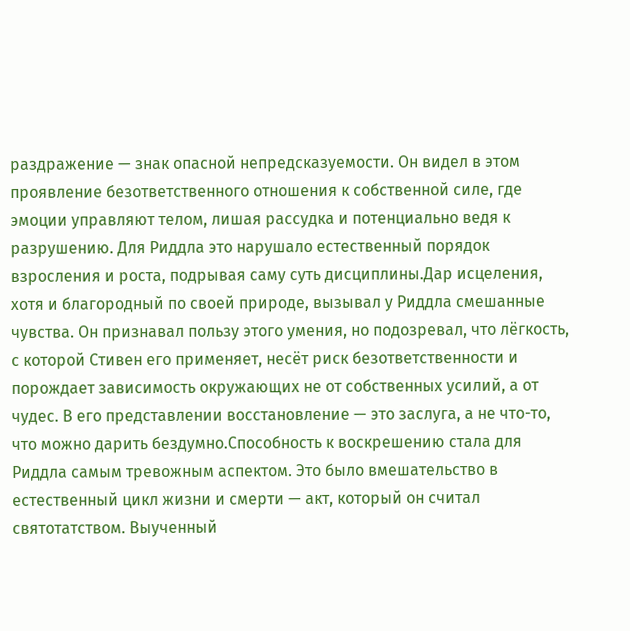раздражение — знак опасной непредсказуемости. Он видел в этом проявление безответственного отношения к собственной силе, где эмоции управляют телом, лишая рассудка и потенциально ведя к разрушению. Для Риддла это нарушало естественный порядок взросления и роста, подрывая саму суть дисциплины.Дар исцеления, хотя и благородный по своей природе, вызывал у Риддла смешанные чувства. Он признавал пользу этого умения, но подозревал, что лёгкость, с которой Стивен его применяет, несёт риск безответственности и порождает зависимость окружающих не от собственных усилий, а от чудес. В его представлении восстановление — это заслуга, а не что-то, что можно дарить бездумно.Способность к воскрешению стала для Риддла самым тревожным аспектом. Это было вмешательство в естественный цикл жизни и смерти — акт, который он считал святотатством. Выученный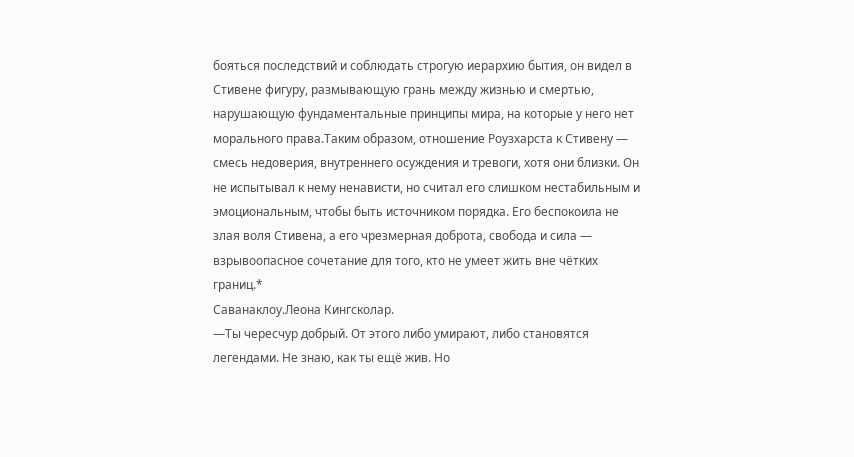бояться последствий и соблюдать строгую иерархию бытия, он видел в Стивене фигуру, размывающую грань между жизнью и смертью, нарушающую фундаментальные принципы мира, на которые у него нет морального права.Таким образом, отношение Роузхарста к Стивену — смесь недоверия, внутреннего осуждения и тревоги, хотя они близки. Он не испытывал к нему ненависти, но считал его слишком нестабильным и эмоциональным, чтобы быть источником порядка. Его беспокоила не злая воля Стивена, а его чрезмерная доброта, свобода и сила — взрывоопасное сочетание для того, кто не умеет жить вне чётких границ.*
Саванаклоу.Леона Кингсколар.
—Ты чересчур добрый. От этого либо умирают, либо становятся легендами. Не знаю, как ты ещё жив. Но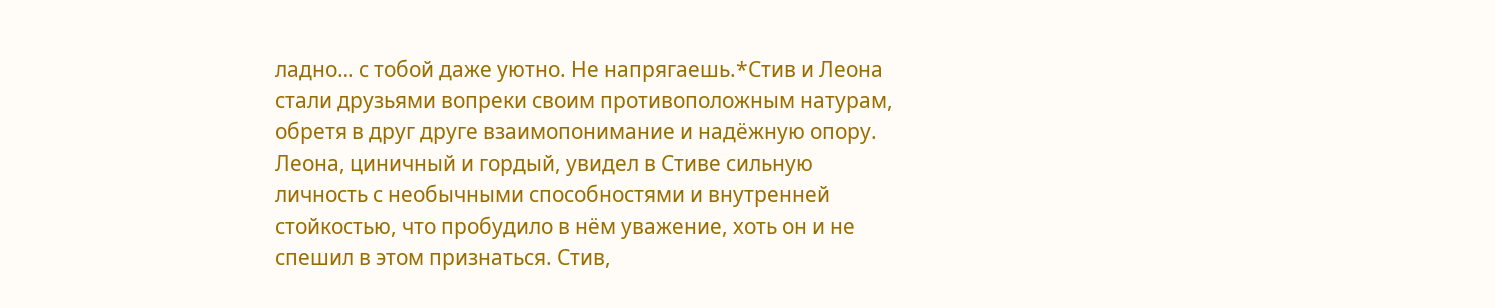ладно… с тобой даже уютно. Не напрягаешь.*Стив и Леона стали друзьями вопреки своим противоположным натурам, обретя в друг друге взаимопонимание и надёжную опору. Леона, циничный и гордый, увидел в Стиве сильную личность с необычными способностями и внутренней стойкостью, что пробудило в нём уважение, хоть он и не спешил в этом признаться. Стив,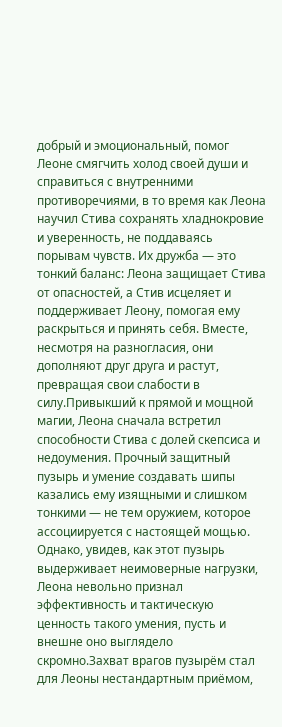добрый и эмоциональный, помог Леоне смягчить холод своей души и справиться с внутренними противоречиями, в то время как Леона научил Стива сохранять хладнокровие и уверенность, не поддаваясь порывам чувств. Их дружба — это тонкий баланс: Леона защищает Стива от опасностей, а Стив исцеляет и поддерживает Леону, помогая ему раскрыться и принять себя. Вместе, несмотря на разногласия, они дополняют друг друга и растут, превращая свои слабости в силу.Привыкший к прямой и мощной магии, Леона сначала встретил способности Стива с долей скепсиса и недоумения. Прочный защитный пузырь и умение создавать шипы казались ему изящными и слишком тонкими — не тем оружием, которое ассоциируется с настоящей мощью. Однако, увидев, как этот пузырь выдерживает неимоверные нагрузки, Леона невольно признал эффективность и тактическую ценность такого умения, пусть и внешне оно выглядело скромно.Захват врагов пузырём стал для Леоны нестандартным приёмом,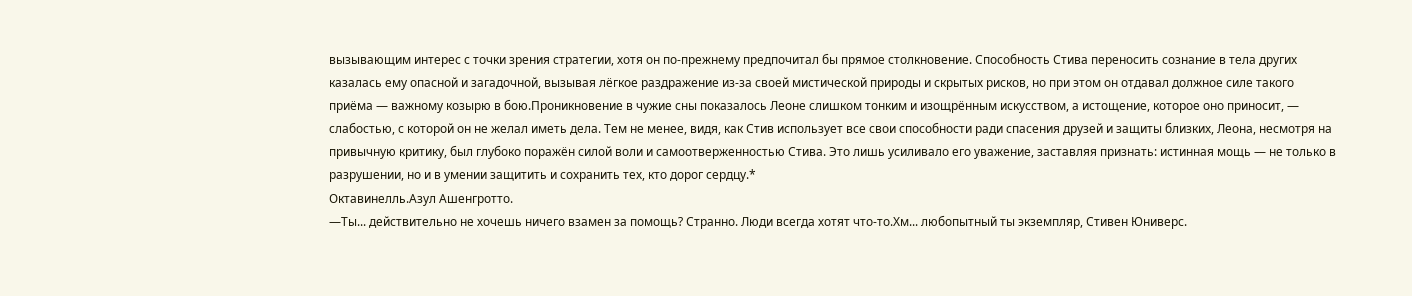вызывающим интерес с точки зрения стратегии, хотя он по-прежнему предпочитал бы прямое столкновение. Способность Стива переносить сознание в тела других казалась ему опасной и загадочной, вызывая лёгкое раздражение из-за своей мистической природы и скрытых рисков, но при этом он отдавал должное силе такого приёма — важному козырю в бою.Проникновение в чужие сны показалось Леоне слишком тонким и изощрённым искусством, а истощение, которое оно приносит, — слабостью, с которой он не желал иметь дела. Тем не менее, видя, как Стив использует все свои способности ради спасения друзей и защиты близких, Леона, несмотря на привычную критику, был глубоко поражён силой воли и самоотверженностью Стива. Это лишь усиливало его уважение, заставляя признать: истинная мощь — не только в разрушении, но и в умении защитить и сохранить тех, кто дорог сердцу.*
Октавинелль.Азул Ашенгротто.
—Ты... действительно не хочешь ничего взамен за помощь? Странно. Люди всегда хотят что-то.Хм... любопытный ты экземпляр, Стивен Юниверс.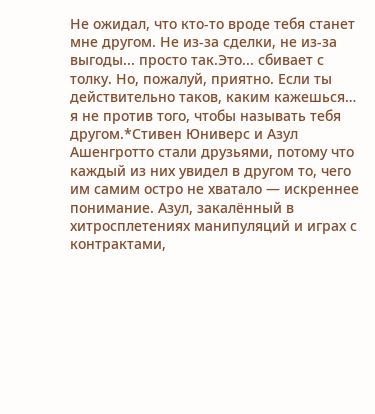Не ожидал, что кто-то вроде тебя станет мне другом. Не из-за сделки, не из-за выгоды... просто так.Это... сбивает с толку. Но, пожалуй, приятно. Если ты действительно таков, каким кажешься… я не против того, чтобы называть тебя другом.*Стивен Юниверс и Азул Ашенгротто стали друзьями, потому что каждый из них увидел в другом то, чего им самим остро не хватало — искреннее понимание. Азул, закалённый в хитросплетениях манипуляций и играх с контрактами,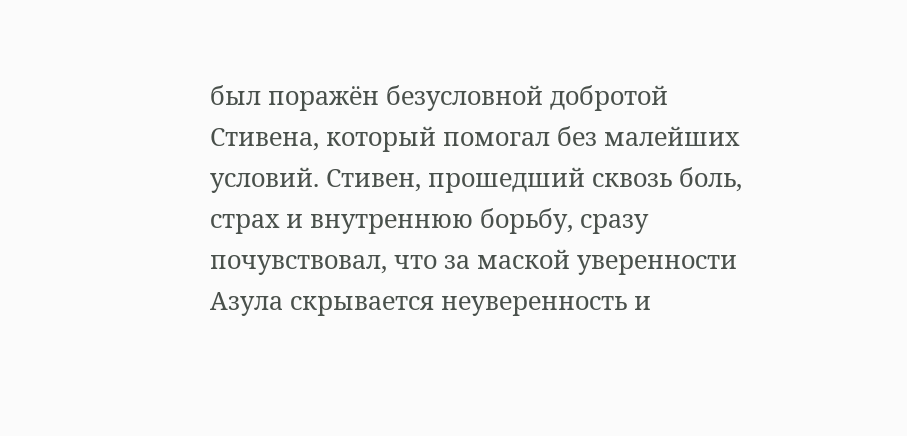был поражён безусловной добротой Стивена, который помогал без малейших условий. Стивен, прошедший сквозь боль, страх и внутреннюю борьбу, сразу почувствовал, что за маской уверенности Азула скрывается неуверенность и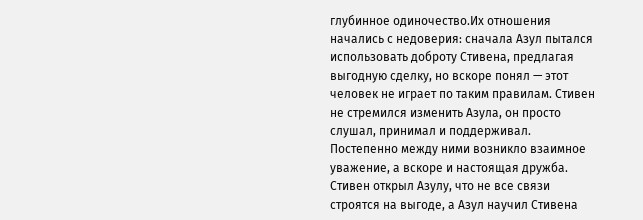глубинное одиночество.Их отношения начались с недоверия: сначала Азул пытался использовать доброту Стивена, предлагая выгодную сделку, но вскоре понял — этот человек не играет по таким правилам. Стивен не стремился изменить Азула, он просто слушал, принимал и поддерживал. Постепенно между ними возникло взаимное уважение, а вскоре и настоящая дружба. Стивен открыл Азулу, что не все связи строятся на выгоде, а Азул научил Стивена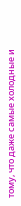тому, что даже самые холодные и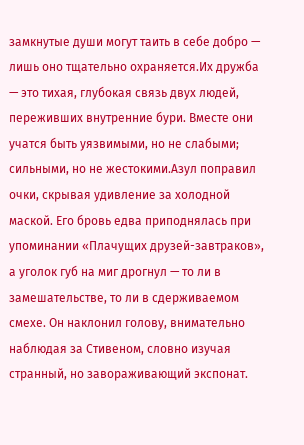замкнутые души могут таить в себе добро — лишь оно тщательно охраняется.Их дружба — это тихая, глубокая связь двух людей, переживших внутренние бури. Вместе они учатся быть уязвимыми, но не слабыми; сильными, но не жестокими.Азул поправил очки, скрывая удивление за холодной маской. Его бровь едва приподнялась при упоминании «Плачущих друзей-завтраков», а уголок губ на миг дрогнул — то ли в замешательстве, то ли в сдерживаемом смехе. Он наклонил голову, внимательно наблюдая за Стивеном, словно изучая странный, но завораживающий экспонат.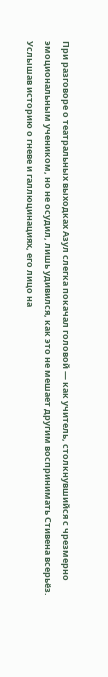При разговоре о театральных выходках Азул слегка покачал головой — как учитель, столкнувшийся с чрезмерно эмоциональным учеником, но не осудил, лишь удивился, как это не мешает другим воспринимать Стивена всерьёз. Услышав историю о гневе и галлюцинациях, его лицо на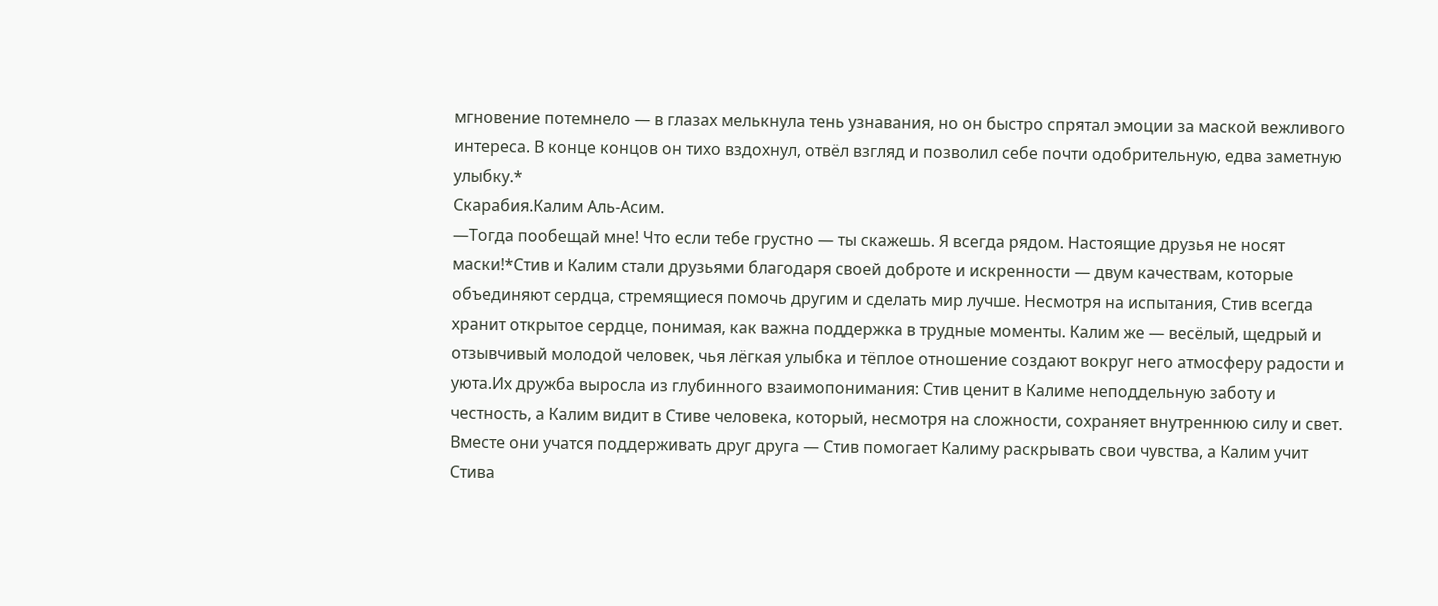мгновение потемнело — в глазах мелькнула тень узнавания, но он быстро спрятал эмоции за маской вежливого интереса. В конце концов он тихо вздохнул, отвёл взгляд и позволил себе почти одобрительную, едва заметную улыбку.*
Скарабия.Калим Аль-Асим.
—Тогда пообещай мне! Что если тебе грустно — ты скажешь. Я всегда рядом. Настоящие друзья не носят маски!*Стив и Калим стали друзьями благодаря своей доброте и искренности — двум качествам, которые объединяют сердца, стремящиеся помочь другим и сделать мир лучше. Несмотря на испытания, Стив всегда хранит открытое сердце, понимая, как важна поддержка в трудные моменты. Калим же — весёлый, щедрый и отзывчивый молодой человек, чья лёгкая улыбка и тёплое отношение создают вокруг него атмосферу радости и уюта.Их дружба выросла из глубинного взаимопонимания: Стив ценит в Калиме неподдельную заботу и честность, а Калим видит в Стиве человека, который, несмотря на сложности, сохраняет внутреннюю силу и свет. Вместе они учатся поддерживать друг друга — Стив помогает Калиму раскрывать свои чувства, а Калим учит Стива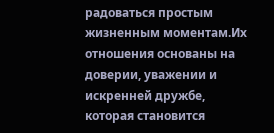радоваться простым жизненным моментам.Их отношения основаны на доверии, уважении и искренней дружбе, которая становится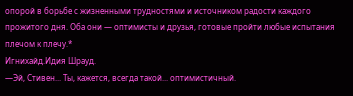опорой в борьбе с жизненными трудностями и источником радости каждого прожитого дня. Оба они — оптимисты и друзья, готовые пройти любые испытания плечом к плечу.*
Игнихайд.Идия Шрауд.
—Эй, Стивен... Ты, кажется, всегда такой... оптимистичный.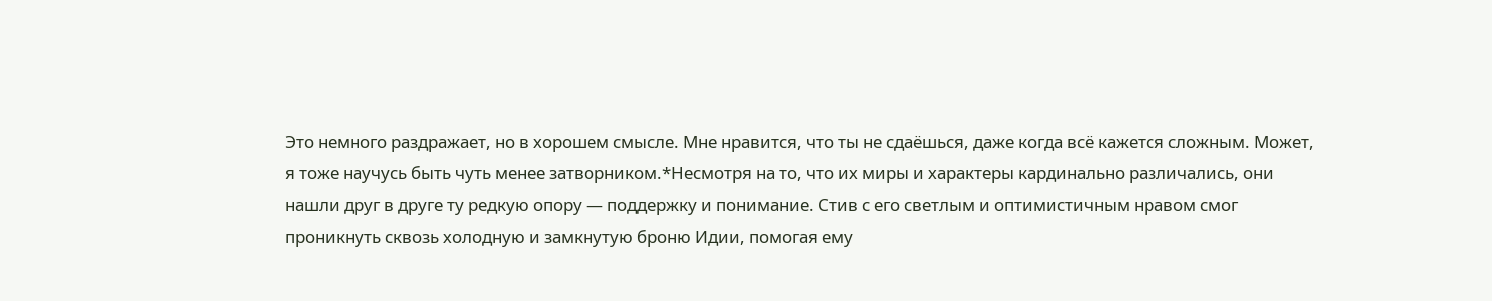Это немного раздражает, но в хорошем смысле. Мне нравится, что ты не сдаёшься, даже когда всё кажется сложным. Может, я тоже научусь быть чуть менее затворником.*Несмотря на то, что их миры и характеры кардинально различались, они нашли друг в друге ту редкую опору — поддержку и понимание. Стив с его светлым и оптимистичным нравом смог проникнуть сквозь холодную и замкнутую броню Идии, помогая ему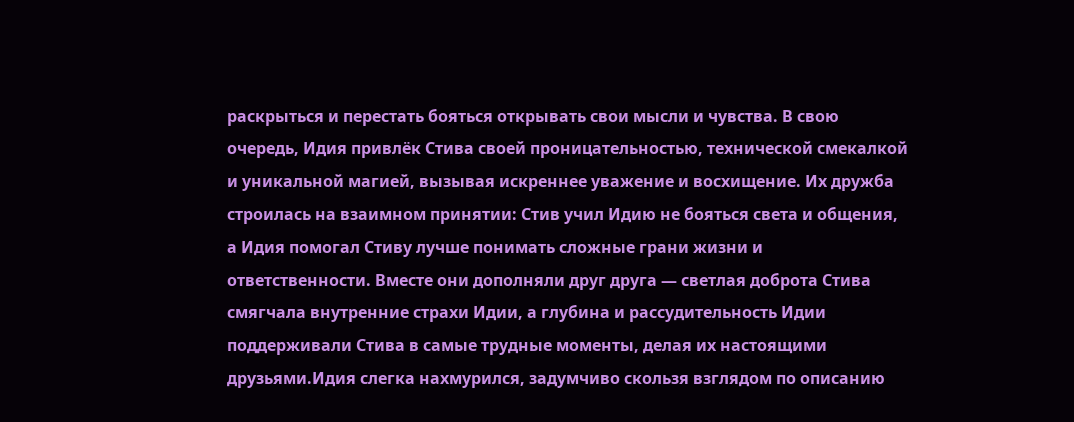раскрыться и перестать бояться открывать свои мысли и чувства. В свою очередь, Идия привлёк Стива своей проницательностью, технической смекалкой и уникальной магией, вызывая искреннее уважение и восхищение. Их дружба строилась на взаимном принятии: Стив учил Идию не бояться света и общения, а Идия помогал Стиву лучше понимать сложные грани жизни и ответственности. Вместе они дополняли друг друга — светлая доброта Стива смягчала внутренние страхи Идии, а глубина и рассудительность Идии поддерживали Стива в самые трудные моменты, делая их настоящими друзьями.Идия слегка нахмурился, задумчиво скользя взглядом по описанию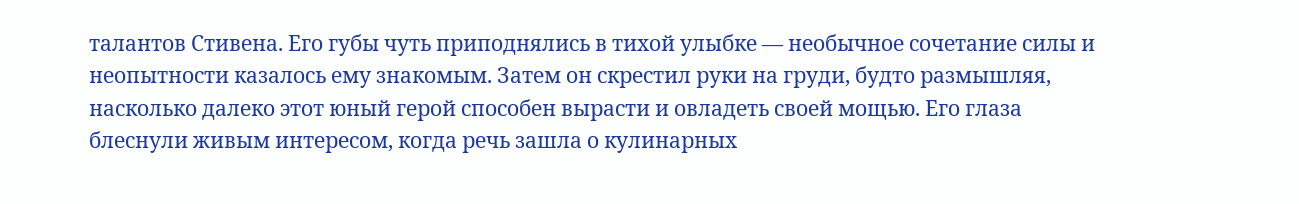талантов Стивена. Его губы чуть приподнялись в тихой улыбке — необычное сочетание силы и неопытности казалось ему знакомым. Затем он скрестил руки на груди, будто размышляя, насколько далеко этот юный герой способен вырасти и овладеть своей мощью. Его глаза блеснули живым интересом, когда речь зашла о кулинарных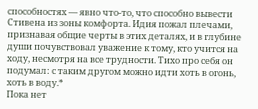способностях — явно что-то, что способно вывести Стивена из зоны комфорта. Идия пожал плечами, признавая общие черты в этих деталях, и в глубине души почувствовал уважение к тому, кто учится на ходу, несмотря на все трудности. Тихо про себя он подумал: с таким другом можно идти хоть в огонь, хоть в воду.*
Пока нет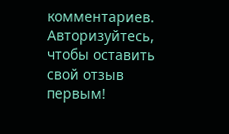комментариев. Авторизуйтесь, чтобы оставить свой отзыв первым!